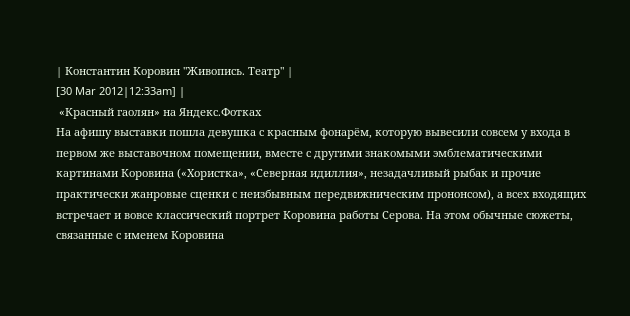| Константин Коровин "Живопись. Театр" |
[30 Mar 2012|12:33am] |
 «Красный гаолян» на Яндекс.Фотках
На афишу выставки пошла девушка с красным фонарём, которую вывесили совсем у входа в первом же выставочном помещении, вместе с другими знакомыми эмблематическими картинами Коровина («Хористка», «Северная идиллия», незадачливый рыбак и прочие практически жанровые сценки с неизбывным передвижническим прононсом), а всех входящих встречает и вовсе классический портрет Коровина работы Серова. На этом обычные сюжеты, связанные с именем Коровина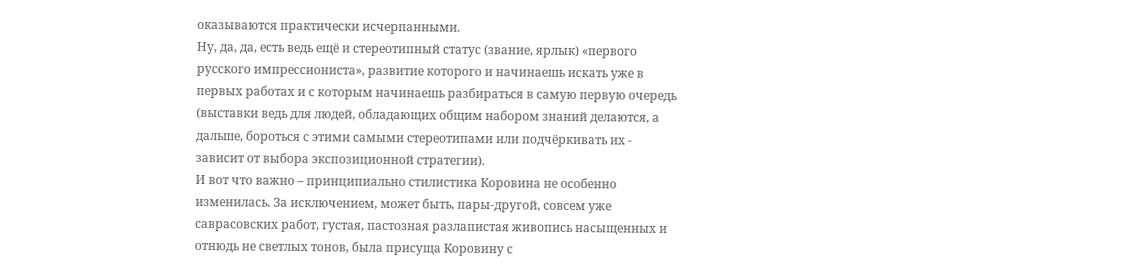оказываются практически исчерпанными.
Ну, да, да, есть ведь ещё и стереотипный статус (звание, ярлык) «первого русского импрессиониста», развитие которого и начинаешь искать уже в первых работах и с которым начинаешь разбираться в самую первую очередь (выставки ведь для людей, обладающих общим набором знаний делаются, а дальше, бороться с этими самыми стереотипами или подчёркивать их - зависит от выбора экспозиционной стратегии).
И вот что важно – принципиально стилистика Коровина не особенно изменилась. За исключением, может быть, пары-другой, совсем уже саврасовских работ, густая, пастозная разлапистая живопись насыщенных и отнюдь не светлых тонов, была присуща Коровину с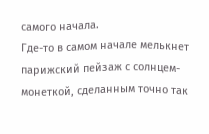самого начала.
Где-то в самом начале мелькнет парижский пейзаж с солнцем-монеткой, сделанным точно так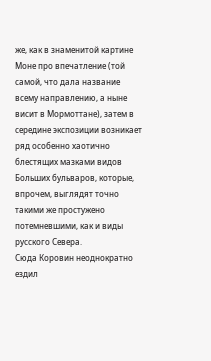же, как в знаменитой картине Моне про впечатление (той самой, что дала название всему направлению, а ныне висит в Мормоттане), затем в середине экспозиции возникает ряд особенно хаотично блестящих мазками видов Больших бульваров, которые, впрочем, выглядят точно такими же простужено потемневшими, как и виды русского Севера.
Сюда Коровин неоднократно ездил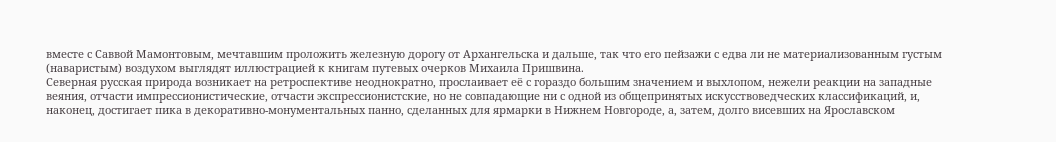вместе с Саввой Мамонтовым, мечтавшим проложить железную дорогу от Архангельска и дальше, так что его пейзажи с едва ли не материализованным густым (наваристым) воздухом выглядят иллюстрацией к книгам путевых очерков Михаила Пришвина.
Северная русская природа возникает на ретроспективе неоднократно, прослаивает её с гораздо большим значением и выхлопом, нежели реакции на западные веяния, отчасти импрессионистические, отчасти экспрессионистские, но не совпадающие ни с одной из общепринятых искусствоведческих классификаций, и, наконец, достигает пика в декоративно-монументальных панно, сделанных для ярмарки в Нижнем Новгороде, а, затем, долго висевших на Ярославском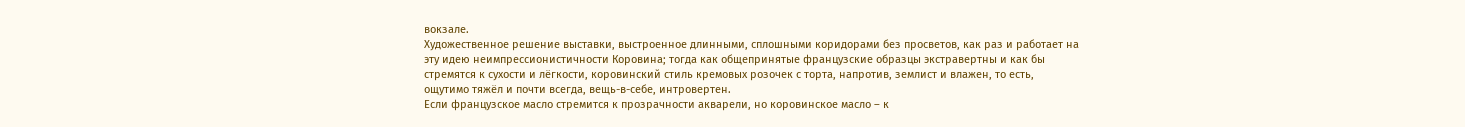вокзале.
Художественное решение выставки, выстроенное длинными, сплошными коридорами без просветов, как раз и работает на эту идею неимпрессионистичности Коровина; тогда как общепринятые французские образцы экстравертны и как бы стремятся к сухости и лёгкости, коровинский стиль кремовых розочек с торта, напротив, землист и влажен, то есть, ощутимо тяжёл и почти всегда, вещь-в-себе, интровертен.
Если французское масло стремится к прозрачности акварели, но коровинское масло – к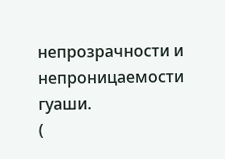непрозрачности и непроницаемости гуаши.
(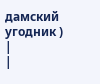дамский угодник )
|
|